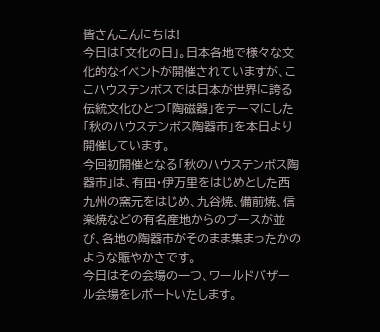皆さんこんにちは!
今日は「文化の日」。日本各地で様々な文化的なイベントが開催されていますが、ここハウステンボスでは日本が世界に誇る伝統文化ひとつ「陶磁器」をテーマにした「秋のハウステンボス陶器市」を本日より開催しています。
今回初開催となる「秋のハウステンボス陶器市」は、有田・伊万里をはじめとした西九州の窯元をはじめ、九谷焼、備前焼、信楽焼などの有名産地からのブースが並び、各地の陶器市がそのまま集まったかのような賑やかさです。
今日はその会場の一つ、ワールドバザール会場をレポートいたします。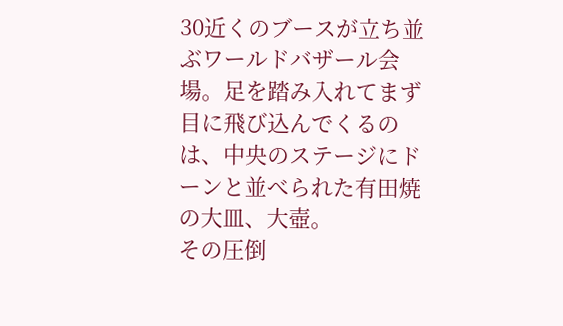30近くのブースが立ち並ぶワールドバザール会場。足を踏み入れてまず目に飛び込んでくるのは、中央のステージにドーンと並べられた有田焼の大皿、大壺。
その圧倒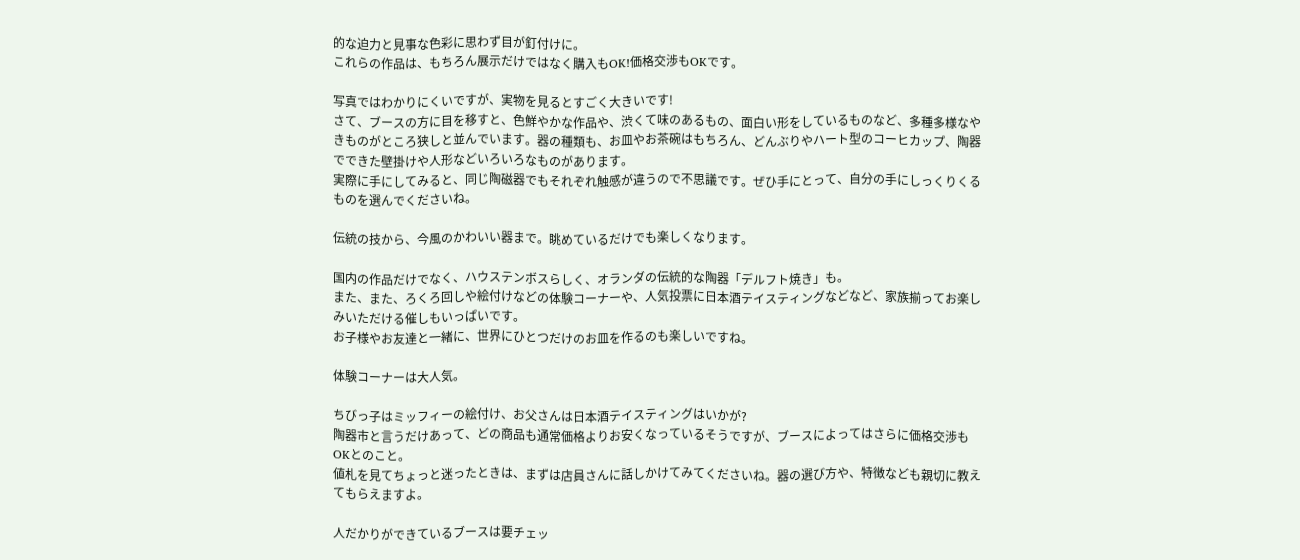的な迫力と見事な色彩に思わず目が釘付けに。
これらの作品は、もちろん展示だけではなく購入もOK!価格交渉もOKです。

写真ではわかりにくいですが、実物を見るとすごく大きいです!
さて、ブースの方に目を移すと、色鮮やかな作品や、渋くて味のあるもの、面白い形をしているものなど、多種多様なやきものがところ狭しと並んでいます。器の種類も、お皿やお茶碗はもちろん、どんぶりやハート型のコーヒカップ、陶器でできた壁掛けや人形などいろいろなものがあります。
実際に手にしてみると、同じ陶磁器でもそれぞれ触感が違うので不思議です。ぜひ手にとって、自分の手にしっくりくるものを選んでくださいね。

伝統の技から、今風のかわいい器まで。眺めているだけでも楽しくなります。

国内の作品だけでなく、ハウステンボスらしく、オランダの伝統的な陶器「デルフト焼き」も。
また、また、ろくろ回しや絵付けなどの体験コーナーや、人気投票に日本酒テイスティングなどなど、家族揃ってお楽しみいただける催しもいっぱいです。
お子様やお友達と一緒に、世界にひとつだけのお皿を作るのも楽しいですね。

体験コーナーは大人気。

ちびっ子はミッフィーの絵付け、お父さんは日本酒テイスティングはいかが?
陶器市と言うだけあって、どの商品も通常価格よりお安くなっているそうですが、ブースによってはさらに価格交渉もOKとのこと。
値札を見てちょっと迷ったときは、まずは店員さんに話しかけてみてくださいね。器の選び方や、特徴なども親切に教えてもらえますよ。

人だかりができているブースは要チェッ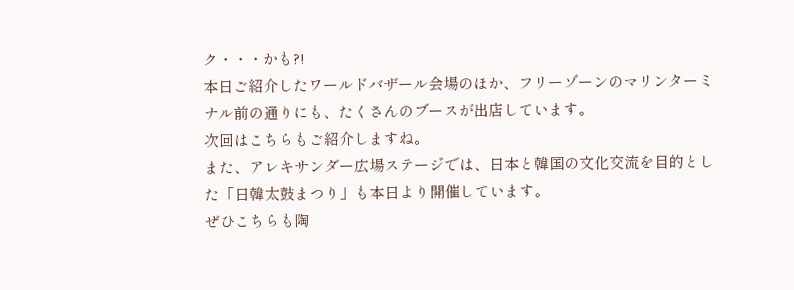ク・・・かも?!
本日ご紹介したワールドバザール会場のほか、フリーゾーンのマリンターミナル前の通りにも、たくさんのブースが出店しています。
次回はこちらもご紹介しますね。
また、アレキサンダー広場ステージでは、日本と韓国の文化交流を目的とした「日韓太鼓まつり」も本日より開催しています。
ぜひこちらも陶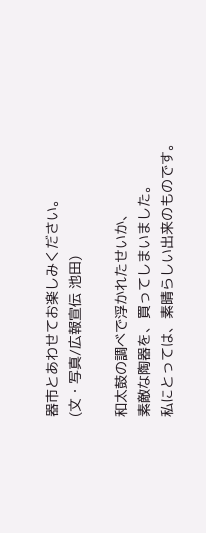器市とあわせてお楽しみください。
(文・写真/広報宣伝 池田)

和太鼓の調べで浮かれたせいか、
素敵な陶器を、買ってしまいました。
私にとっては、素晴らしい出来のものです。